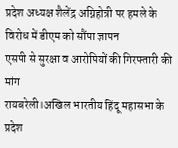प्रदेश अध्यक्ष शैलेंद्र अग्निहोत्री पर हमले के विरोध में डीएम को सौंपा ज्ञापन
एसपी से सुरक्षा व आरोपियों की गिरफ्तारी की मांग
रायबरेली।अखिल भारतीय हिंदू महासभा के प्रदेश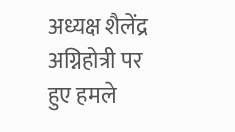अध्यक्ष शैलेंद्र अग्निहोत्री पर हुए हमले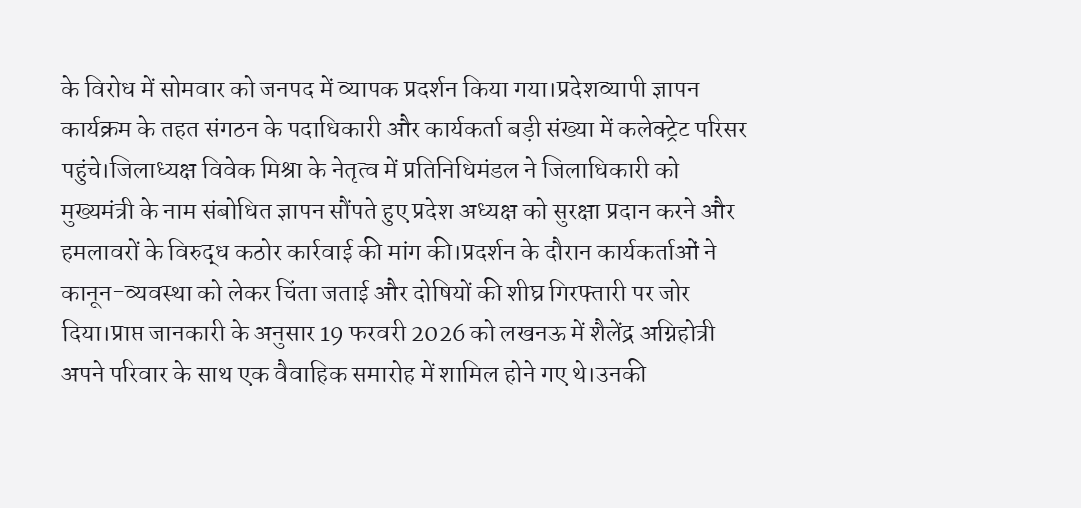के विरोध में सोमवार को जनपद में व्यापक प्रदर्शन किया गया।प्रदेशव्यापी ज्ञापन कार्यक्रम के तहत संगठन के पदाधिकारी और कार्यकर्ता बड़ी संख्या में कलेक्ट्रेट परिसर पहुंचे।जिलाध्यक्ष विवेक मिश्रा के नेतृत्व में प्रतिनिधिमंडल ने जिलाधिकारी को मुख्यमंत्री के नाम संबोधित ज्ञापन सौंपते हुए प्रदेश अध्यक्ष को सुरक्षा प्रदान करने और हमलावरों के विरुद्ध कठोर कार्रवाई की मांग की।प्रदर्शन के दौरान कार्यकर्ताओं ने कानून-व्यवस्था को लेकर चिंता जताई और दोषियों की शीघ्र गिरफ्तारी पर जोर दिया।प्राप्त जानकारी के अनुसार 19 फरवरी 2026 को लखनऊ में शैलेंद्र अग्निहोत्री अपने परिवार के साथ एक वैवाहिक समारोह में शामिल होने गए थे।उनकी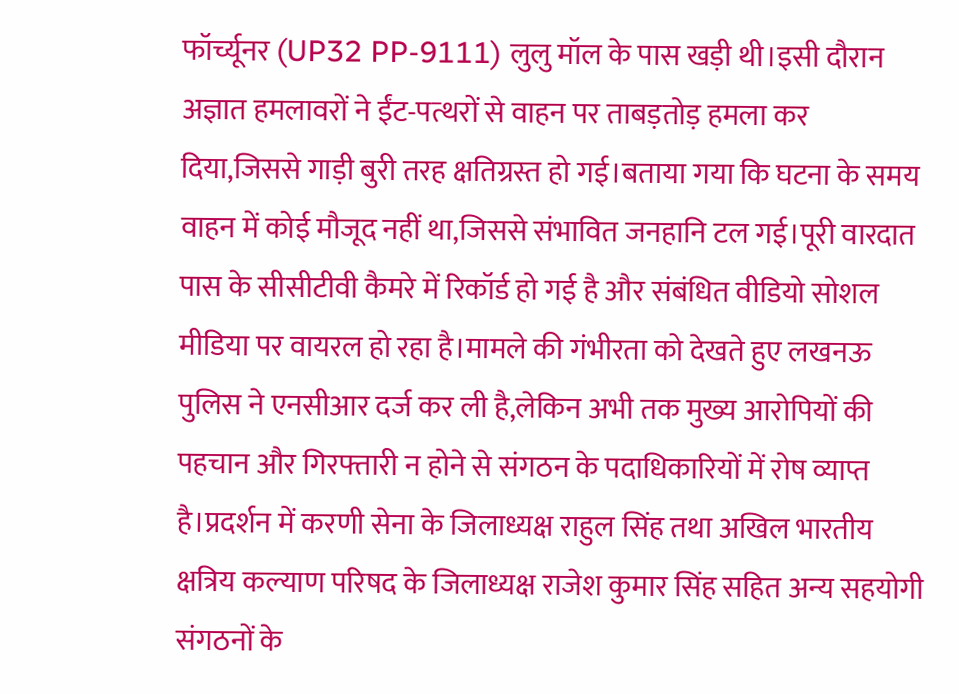फॉर्च्यूनर (UP32 PP-9111) लुलु मॉल के पास खड़ी थी।इसी दौरान अज्ञात हमलावरों ने ईंट-पत्थरों से वाहन पर ताबड़तोड़ हमला कर दिया,जिससे गाड़ी बुरी तरह क्षतिग्रस्त हो गई।बताया गया कि घटना के समय वाहन में कोई मौजूद नहीं था,जिससे संभावित जनहानि टल गई।पूरी वारदात पास के सीसीटीवी कैमरे में रिकॉर्ड हो गई है और संबंधित वीडियो सोशल मीडिया पर वायरल हो रहा है।मामले की गंभीरता को देखते हुए लखनऊ पुलिस ने एनसीआर दर्ज कर ली है,लेकिन अभी तक मुख्य आरोपियों की पहचान और गिरफ्तारी न होने से संगठन के पदाधिकारियों में रोष व्याप्त है।प्रदर्शन में करणी सेना के जिलाध्यक्ष राहुल सिंह तथा अखिल भारतीय क्षत्रिय कल्याण परिषद के जिलाध्यक्ष राजेश कुमार सिंह सहित अन्य सहयोगी संगठनों के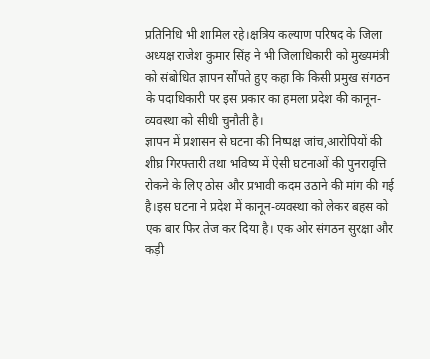प्रतिनिधि भी शामिल रहे।क्षत्रिय कल्याण परिषद के जिला अध्यक्ष राजेश कुमार सिंह ने भी जिलाधिकारी को मुख्यमंत्री को संबोधित ज्ञापन सौंपते हुए कहा कि किसी प्रमुख संगठन के पदाधिकारी पर इस प्रकार का हमला प्रदेश की कानून-व्यवस्था को सीधी चुनौती है।
ज्ञापन में प्रशासन से घटना की निष्पक्ष जांच,आरोपियों की शीघ्र गिरफ्तारी तथा भविष्य में ऐसी घटनाओं की पुनरावृत्ति रोकने के लिए ठोस और प्रभावी कदम उठाने की मांग की गई है।इस घटना ने प्रदेश में कानून-व्यवस्था को लेकर बहस को एक बार फिर तेज कर दिया है। एक ओर संगठन सुरक्षा और कड़ी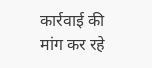कार्रवाई की मांग कर रहे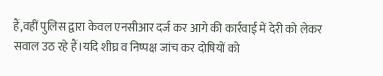हैं,वहीं पुलिस द्वारा केवल एनसीआर दर्ज कर आगे की कार्रवाई में देरी को लेकर सवाल उठ रहे हैं।यदि शीघ्र व निष्पक्ष जांच कर दोषियों को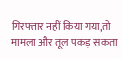गिरफ्तार नहीं किया गया,तो मामला और तूल पकड़ सकता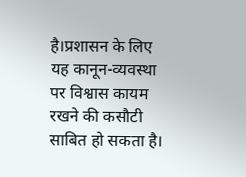है।प्रशासन के लिए यह कानून-व्यवस्था पर विश्वास कायम रखने की कसौटी साबित हो सकता है।